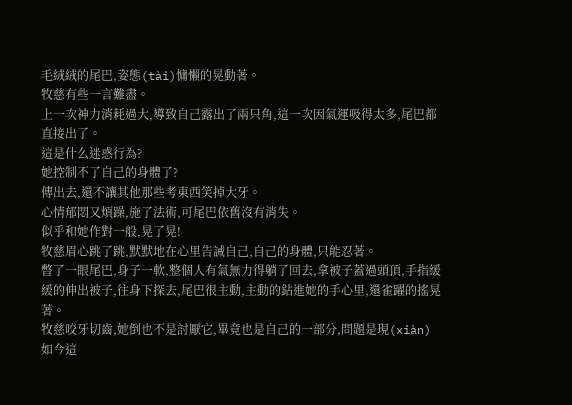毛絨絨的尾巴,姿態(tài)慵懶的晃動著。
牧慈有些一言難盡。
上一次神力消耗過大,導致自己露出了兩只角,這一次因氣運吸得太多,尾巴都直接出了。
這是什么迷惑行為?
她控制不了自己的身體了?
傳出去,還不讓其他那些考東西笑掉大牙。
心情郁悶又煩躁,施了法術,可尾巴依舊沒有消失。
似乎和她作對一般,晃了晃!
牧慈眉心跳了跳,默默地在心里告誡自己,自己的身體,只能忍著。
暼了一眼尾巴,身子一軟,整個人有氣無力得躺了回去,拿被子蓋過頭頂,手指緩緩的伸出被子,往身下探去,尾巴很主動,主動的鉆進她的手心里,還雀躍的搖晃著。
牧慈咬牙切齒,她倒也不是討厭它,畢竟也是自己的一部分,問題是現(xiàn)如今這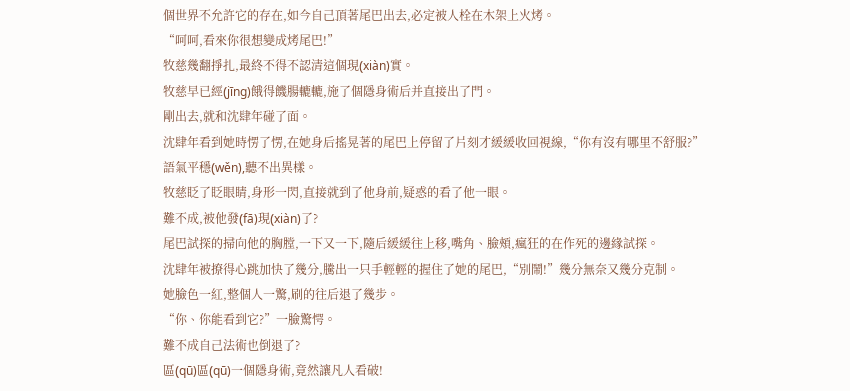個世界不允許它的存在,如今自己頂著尾巴出去,必定被人栓在木架上火烤。
“呵呵,看來你很想變成烤尾巴!”
牧慈幾翻掙扎,最終不得不認清這個現(xiàn)實。
牧慈早已經(jīng)餓得饑腸轆轆,施了個隱身術后并直接出了門。
剛出去,就和沈肆年碰了面。
沈肆年看到她時愣了愣,在她身后搖晃著的尾巴上停留了片刻才緩緩收回視線,“你有沒有哪里不舒服?”
語氣平穩(wěn),聽不出異樣。
牧慈眨了眨眼睛,身形一閃,直接就到了他身前,疑惑的看了他一眼。
難不成,被他發(fā)現(xiàn)了?
尾巴試探的掃向他的胸膛,一下又一下,隨后緩緩往上移,嘴角、臉頰,瘋狂的在作死的邊緣試探。
沈肆年被撩得心跳加快了幾分,騰出一只手輕輕的握住了她的尾巴,“別鬧!”幾分無奈又幾分克制。
她臉色一紅,整個人一驚,刷的往后退了幾步。
“你、你能看到它?”一臉驚愕。
難不成自己法術也倒退了?
區(qū)區(qū)一個隱身術,竟然讓凡人看破!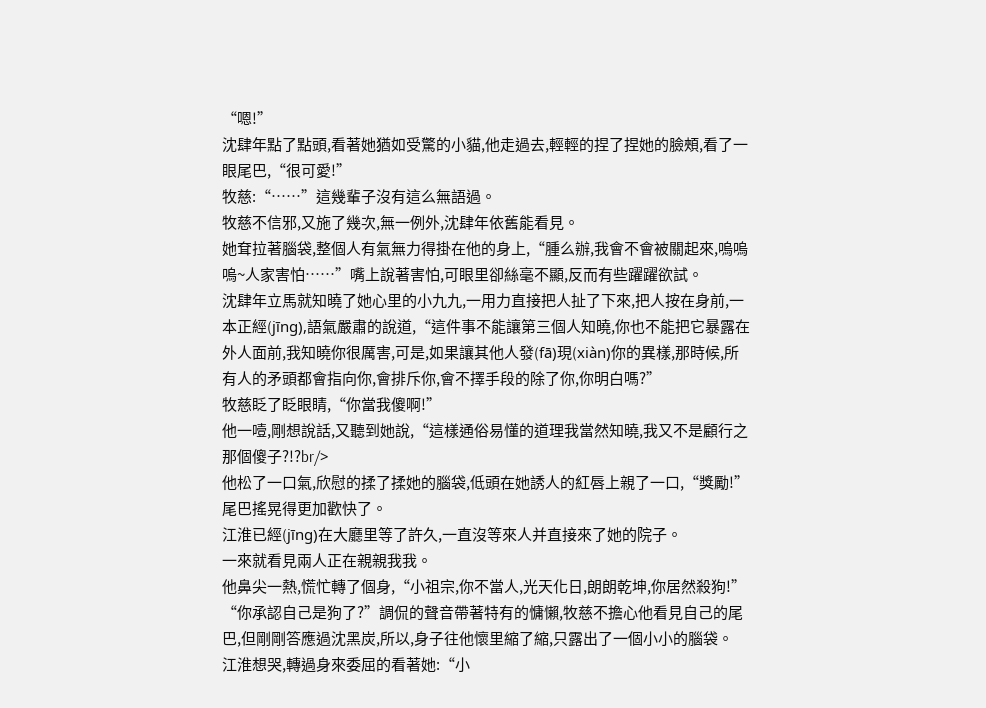“嗯!”
沈肆年點了點頭,看著她猶如受驚的小貓,他走過去,輕輕的捏了捏她的臉頰,看了一眼尾巴,“很可愛!”
牧慈:“……”這幾輩子沒有這么無語過。
牧慈不信邪,又施了幾次,無一例外,沈肆年依舊能看見。
她耷拉著腦袋,整個人有氣無力得掛在他的身上,“腫么辦,我會不會被關起來,嗚嗚嗚~人家害怕……”嘴上說著害怕,可眼里卻絲毫不顯,反而有些躍躍欲試。
沈肆年立馬就知曉了她心里的小九九,一用力直接把人扯了下來,把人按在身前,一本正經(jīng),語氣嚴肅的說道,“這件事不能讓第三個人知曉,你也不能把它暴露在外人面前,我知曉你很厲害,可是,如果讓其他人發(fā)現(xiàn)你的異樣,那時候,所有人的矛頭都會指向你,會排斥你,會不擇手段的除了你,你明白嗎?”
牧慈眨了眨眼睛,“你當我傻啊!”
他一噎,剛想說話,又聽到她說,“這樣通俗易懂的道理我當然知曉,我又不是顧行之那個傻子?!?br/>
他松了一口氣,欣慰的揉了揉她的腦袋,低頭在她誘人的紅唇上親了一口,“獎勵!”
尾巴搖晃得更加歡快了。
江淮已經(jīng)在大廳里等了許久,一直沒等來人并直接來了她的院子。
一來就看見兩人正在親親我我。
他鼻尖一熱,慌忙轉了個身,“小祖宗,你不當人,光天化日,朗朗乾坤,你居然殺狗!”
“你承認自己是狗了?”調侃的聲音帶著特有的慵懶,牧慈不擔心他看見自己的尾巴,但剛剛答應過沈黑炭,所以,身子往他懷里縮了縮,只露出了一個小小的腦袋。
江淮想哭,轉過身來委屈的看著她:“小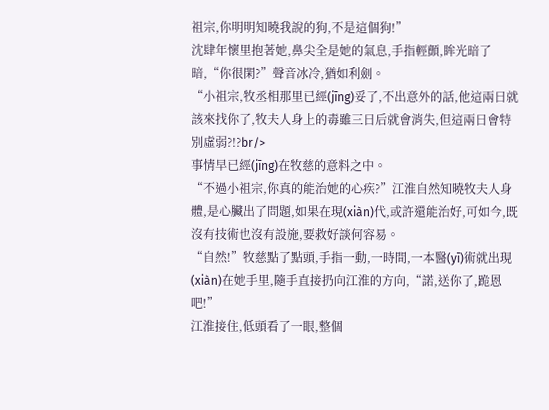祖宗,你明明知曉我說的狗,不是這個狗!”
沈肆年懷里抱著她,鼻尖全是她的氣息,手指輕顫,眸光暗了暗,“你很閑?”聲音冰冷,猶如利劍。
“小祖宗,牧丞相那里已經(jīng)妥了,不出意外的話,他這兩日就該來找你了,牧夫人身上的毒雖三日后就會消失,但這兩日會特別虛弱?!?br/>
事情早已經(jīng)在牧慈的意料之中。
“不過小祖宗,你真的能治她的心疾?”江淮自然知曉牧夫人身體,是心臟出了問題,如果在現(xiàn)代,或許還能治好,可如今,既沒有技術也沒有設施,要救好談何容易。
“自然!”牧慈點了點頭,手指一動,一時間,一本醫(yī)術就出現(xiàn)在她手里,隨手直接扔向江淮的方向,“諾,送你了,跪恩吧!”
江淮接住,低頭看了一眼,整個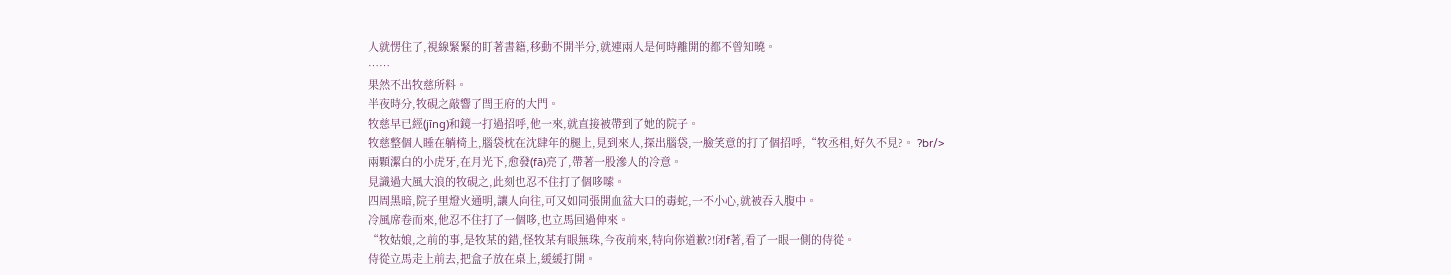人就愣住了,視線緊緊的盯著書籍,移動不開半分,就連兩人是何時離開的都不曾知曉。
……
果然不出牧慈所料。
半夜時分,牧硯之敲響了閆王府的大門。
牧慈早已經(jīng)和鏡一打過招呼,他一來,就直接被帶到了她的院子。
牧慈整個人睡在躺椅上,腦袋枕在沈肆年的腿上,見到來人,探出腦袋,一臉笑意的打了個招呼,“牧丞相,好久不見?。 ?br/>
兩顆潔白的小虎牙,在月光下,愈發(fā)亮了,帶著一股滲人的冷意。
見識過大風大浪的牧硯之,此刻也忍不住打了個哆嗦。
四周黑暗,院子里燈火通明,讓人向往,可又如同張開血盆大口的毒蛇,一不小心,就被吞入腹中。
冷風席卷而來,他忍不住打了一個哆,也立馬回過伸來。
“牧姑娘,之前的事,是牧某的錯,怪牧某有眼無珠,今夜前來,特向你道歉?!闭f著,看了一眼一側的侍從。
侍從立馬走上前去,把盒子放在桌上,緩緩打開。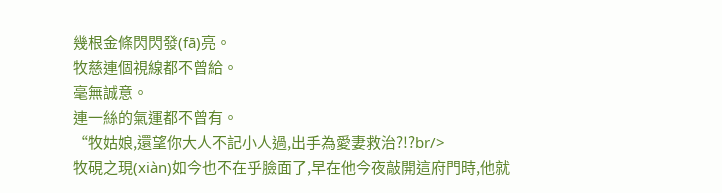幾根金條閃閃發(fā)亮。
牧慈連個視線都不曾給。
毫無誠意。
連一絲的氣運都不曾有。
“牧姑娘,還望你大人不記小人過,出手為愛妻救治?!?br/>
牧硯之現(xiàn)如今也不在乎臉面了,早在他今夜敲開這府門時,他就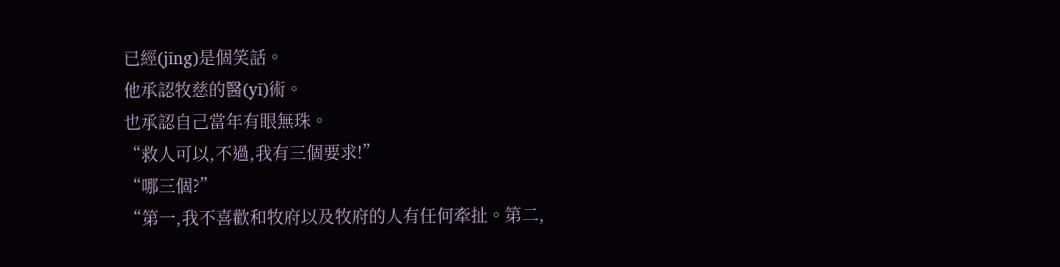已經(jīng)是個笑話。
他承認牧慈的醫(yī)術。
也承認自己當年有眼無珠。
“救人可以,不過,我有三個要求!”
“哪三個?”
“第一,我不喜歡和牧府以及牧府的人有任何牽扯。第二,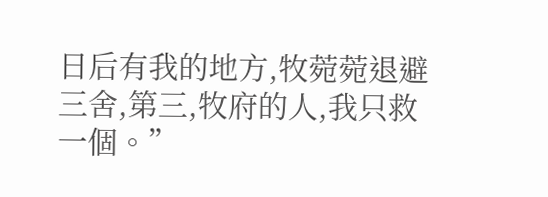日后有我的地方,牧菀菀退避三舍,第三,牧府的人,我只救一個。”